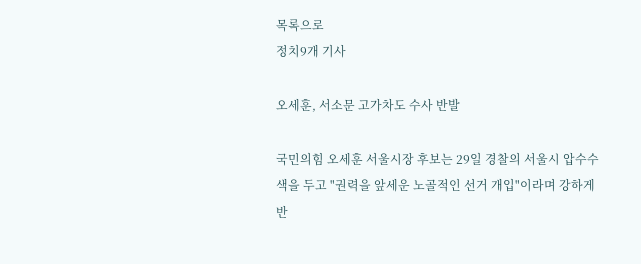목록으로
정치9개 기사

오세훈, 서소문 고가차도 수사 반발

국민의힘 오세훈 서울시장 후보는 29일 경찰의 서울시 압수수색을 두고 "권력을 앞세운 노골적인 선거 개입"이라며 강하게 반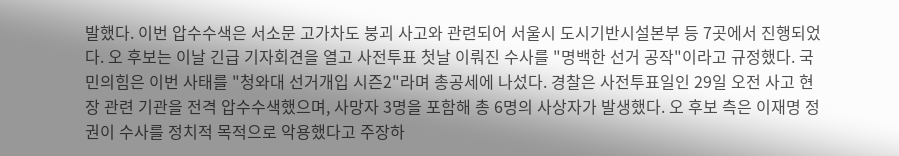발했다. 이번 압수수색은 서소문 고가차도 붕괴 사고와 관련되어 서울시 도시기반시설본부 등 7곳에서 진행되었다. 오 후보는 이날 긴급 기자회견을 열고 사전투표 첫날 이뤄진 수사를 "명백한 선거 공작"이라고 규정했다. 국민의힘은 이번 사태를 "청와대 선거개입 시즌2"라며 총공세에 나섰다. 경찰은 사전투표일인 29일 오전 사고 현장 관련 기관을 전격 압수수색했으며, 사망자 3명을 포함해 총 6명의 사상자가 발생했다. 오 후보 측은 이재명 정권이 수사를 정치적 목적으로 악용했다고 주장하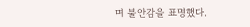며 불안감을 표명했다.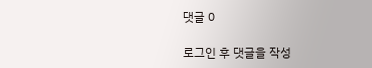댓글 0

로그인 후 댓글을 작성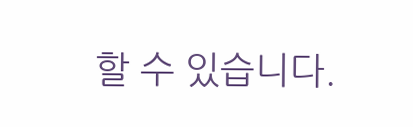할 수 있습니다.